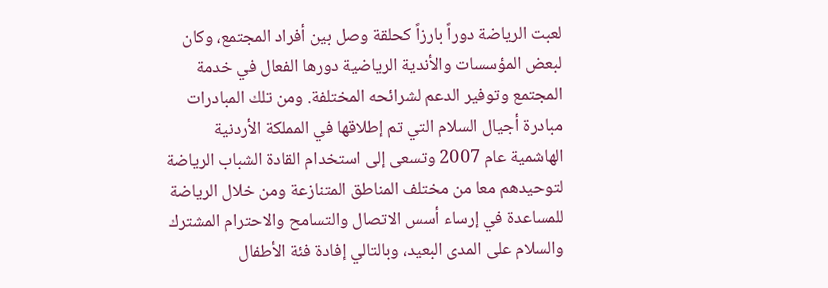لعبت الرياضة دوراً بارزاً كحلقة وصل بين أفراد المجتمع، وكان لبعض المؤسسات والأندية الرياضية دورها الفعال في خدمة المجتمع وتوفير الدعم لشرائحه المختلفة. ومن تلك المبادرات مبادرة أجيال السلام التي تم إطلاقها في المملكة الأردنية الهاشمية عام 2007 وتسعى إلى استخدام القادة الشباب الرياضة لتوحيدهم معا من مختلف المناطق المتنازعة ومن خلال الرياضة للمساعدة في إرساء أسس الاتصال والتسامح والاحترام المشترك والسلام على المدى البعيد، وبالتالي إفادة فئة الأطفال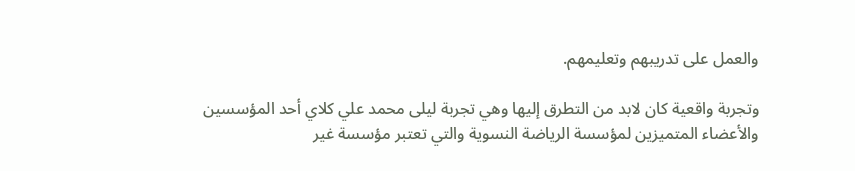والعمل على تدريبهم وتعليمهم.

وتجربة واقعية كان لابد من التطرق إليها وهي تجربة ليلى محمد علي كلاي أحد المؤسسين والأعضاء المتميزين لمؤسسة الرياضة النسوية والتي تعتبر مؤسسة غير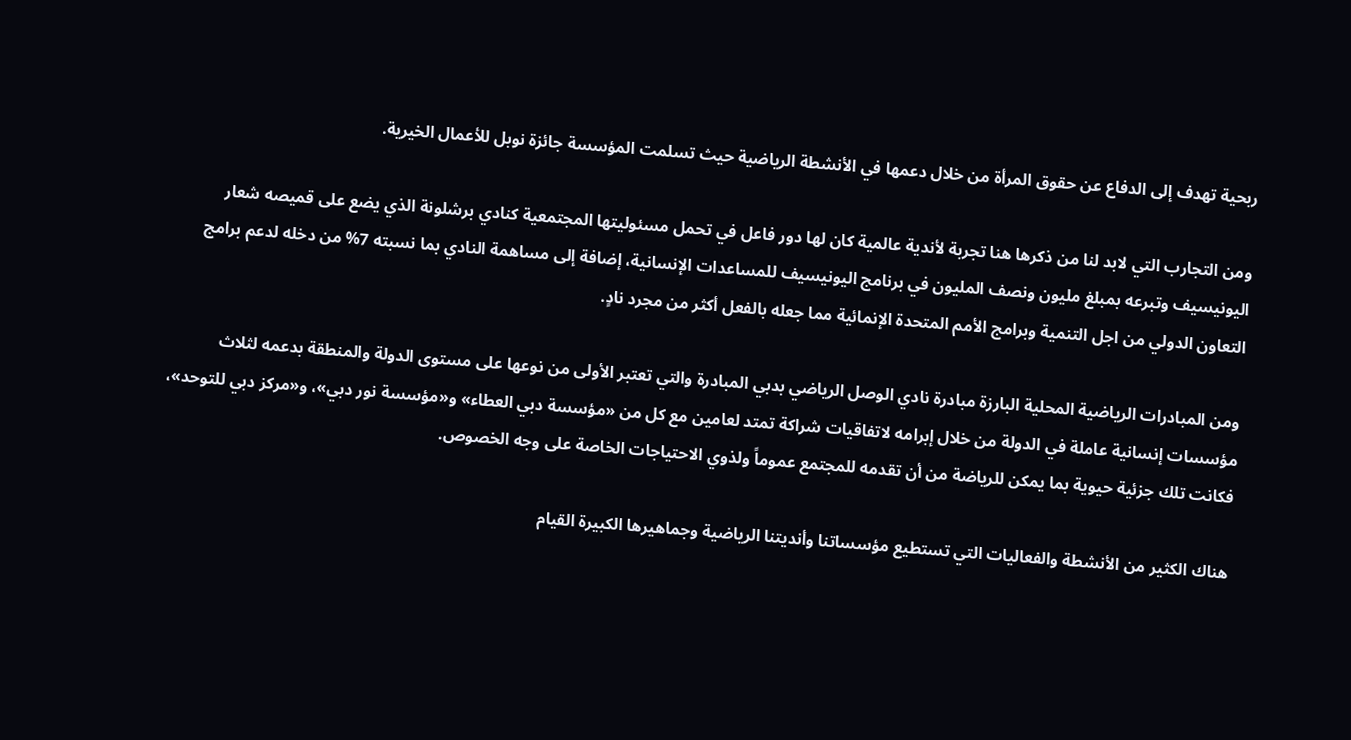ربحية تهدف إلى الدفاع عن حقوق المرأة من خلال دعمها في الأنشطة الرياضية حيث تسلمت المؤسسة جائزة نوبل للأعمال الخيرية.

ومن التجارب التي لابد لنا من ذكرها هنا تجربة لأندية عالمية كان لها دور فاعل في تحمل مسئوليتها المجتمعية كنادي برشلونة الذي يضع على قميصه شعار اليونيسيف وتبرعه بمبلغ مليون ونصف المليون في برنامج اليونيسيف للمساعدات الإنسانية، إضافة إلى مساهمة النادي بما نسبته 7% من دخله لدعم برامج التعاون الدولي من اجل التنمية وبرامج الأمم المتحدة الإنمائية مما جعله بالفعل أكثر من مجرد نادٍ.

ومن المبادرات الرياضية المحلية البارزة مبادرة نادي الوصل الرياضي بدبي المبادرة والتي تعتبر الأولى من نوعها على مستوى الدولة والمنطقة بدعمه لثلاث مؤسسات إنسانية عاملة في الدولة من خلال إبرامه لاتفاقيات شراكة تمتد لعامين مع كل من «مؤسسة دبي العطاء» و«مؤسسة نور دبي»، و«مركز دبي للتوحد»، فكانت تلك جزئية حيوية بما يمكن للرياضة من أن تقدمه للمجتمع عموماً ولذوي الاحتياجات الخاصة على وجه الخصوص.

هناك الكثير من الأنشطة والفعاليات التي تستطيع مؤسساتنا وأنديتنا الرياضية وجماهيرها الكبيرة القيام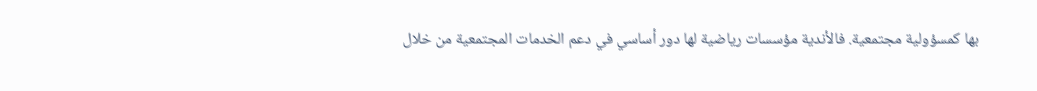بها كمسؤولية مجتمعية. فالأندية مؤسسات رياضية لها دور أساسي في دعم الخدمات المجتمعية من خلال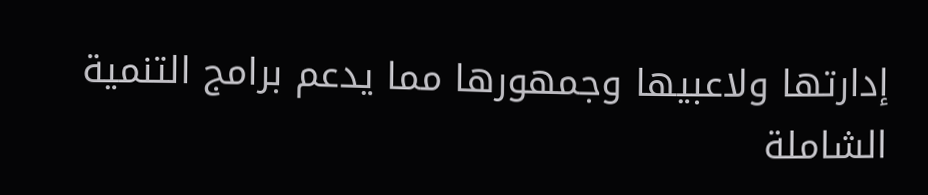إدارتها ولاعبيها وجمهورها مما يدعم برامج التنمية الشاملة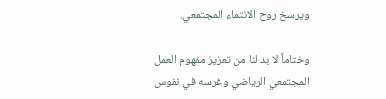ويرسخ روح الانتماء المجتمعي.

وختاماً لا بد لنا من تعزيز مفهوم العمل المجتمعي الرياضي وغرسه في نفوس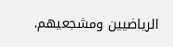الرياضيين ومشجعيهم.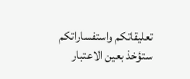تعليقاتكم واستفساراتكم ستؤخذ بعين الاعتبار